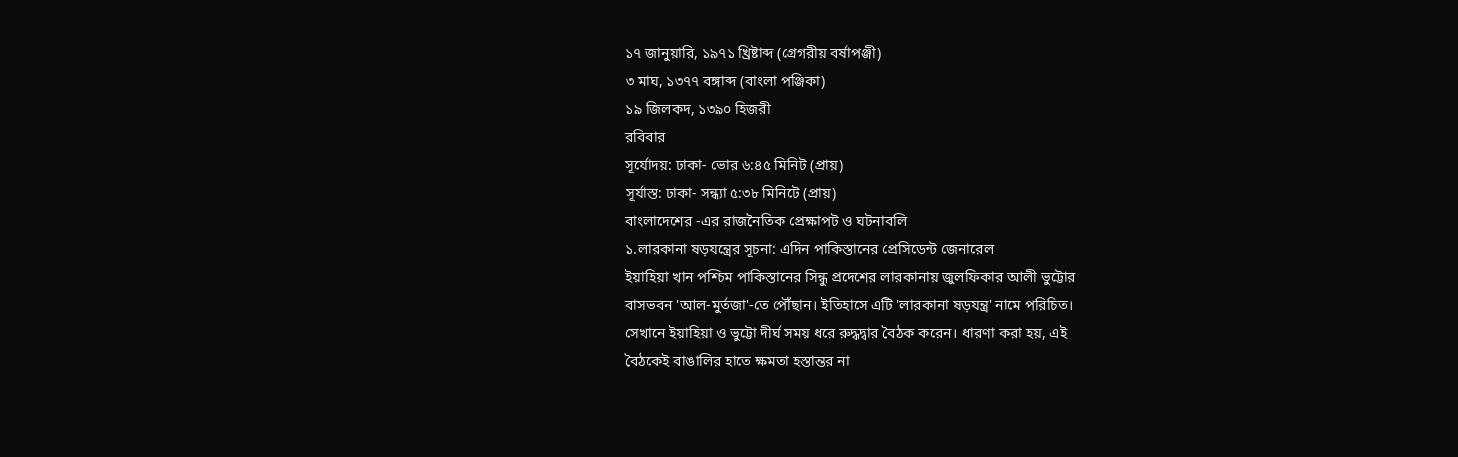১৭ জানুয়ারি, ১৯৭১ খ্রিষ্টাব্দ (গ্রেগরীয় বর্ষাপঞ্জী)
৩ মাঘ, ১৩৭৭ বঙ্গাব্দ (বাংলা পঞ্জিকা)
১৯ জিলকদ, ১৩৯০ হিজরী
রবিবার
সূর্যোদয়: ঢাকা- ভোর ৬:৪৫ মিনিট (প্রায়)
সূর্যাস্ত: ঢাকা- সন্ধ্যা ৫:৩৮ মিনিটে (প্রায়)
বাংলাদেশের -এর রাজনৈতিক প্রেক্ষাপট ও ঘটনাবলি
১.লারকানা ষড়যন্ত্রের সূচনা: এদিন পাকিস্তানের প্রেসিডেন্ট জেনারেল
ইয়াহিয়া খান পশ্চিম পাকিস্তানের সিন্ধু প্রদেশের লারকানায় জুলফিকার আলী ভুট্টোর
বাসভবন 'আল-মুর্তজা'-তে পৌঁছান। ইতিহাসে এটি 'লারকানা ষড়যন্ত্র' নামে পরিচিত।
সেখানে ইয়াহিয়া ও ভুট্টো দীর্ঘ সময় ধরে রুদ্ধদ্বার বৈঠক করেন। ধারণা করা হয়, এই
বৈঠকেই বাঙালির হাতে ক্ষমতা হস্তান্তর না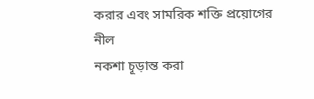করার এবং সামরিক শক্তি প্রয়োগের নীল
নকশা চূড়ান্ত করা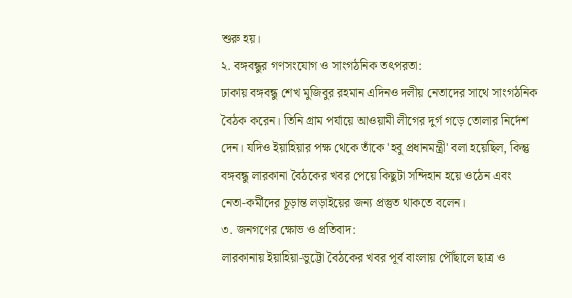শুরু হয়।
২. বঙ্গবন্ধুর গণসংযোগ ও সাংগঠনিক তৎপরতা:
ঢাকায় বঙ্গবন্ধু শেখ মুজিবুর রহমান এদিনও দলীয় নেতাদের সাথে সাংগঠনিক বৈঠক করেন। তিনি গ্রাম পর্যায়ে আওয়ামী লীগের দুর্গ গড়ে তোলার নির্দেশ দেন। যদিও ইয়াহিয়ার পক্ষ থেকে তাঁকে 'হবু প্রধানমন্ত্রী' বলা হয়েছিল, কিন্তু বঙ্গবন্ধু লারকানা বৈঠকের খবর পেয়ে কিছুটা সন্দিহান হয়ে ওঠেন এবং নেতা-কর্মীদের চূড়ান্ত লড়াইয়ের জন্য প্রস্তুত থাকতে বলেন।
৩. জনগণের ক্ষোভ ও প্রতিবাদ:
লারকানায় ইয়াহিয়া-ভুট্টো বৈঠকের খবর পূর্ব বাংলায় পৌঁছালে ছাত্র ও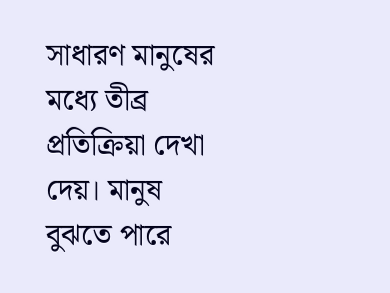সাধারণ মানুষের মধ্যে তীব্র প্রতিক্রিয়া দেখা দেয়। মানুষ বুঝতে পারে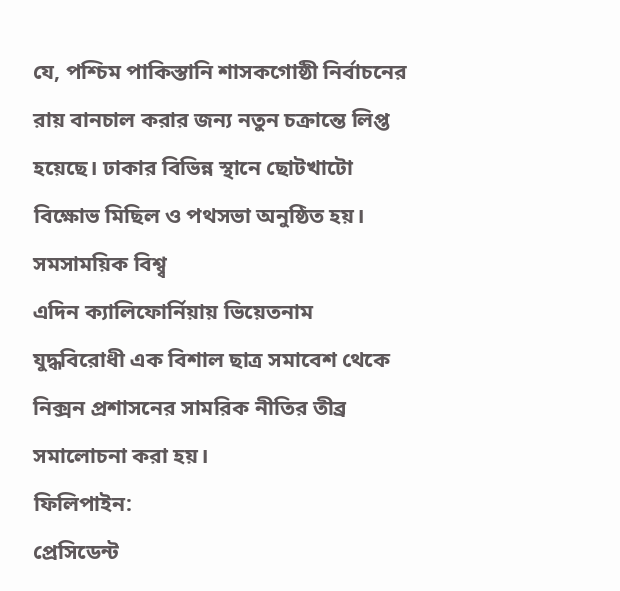যে, পশ্চিম পাকিস্তানি শাসকগোষ্ঠী নির্বাচনের রায় বানচাল করার জন্য নতুন চক্রান্তে লিপ্ত হয়েছে। ঢাকার বিভিন্ন স্থানে ছোটখাটো বিক্ষোভ মিছিল ও পথসভা অনুষ্ঠিত হয়।
সমসাময়িক বিশ্ব্ব
এদিন ক্যালিফোর্নিয়ায় ভিয়েতনাম যুদ্ধবিরোধী এক বিশাল ছাত্র সমাবেশ থেকে
নিক্সন প্রশাসনের সামরিক নীতির তীব্র সমালোচনা করা হয়।
ফিলিপাইন:
প্রেসিডেন্ট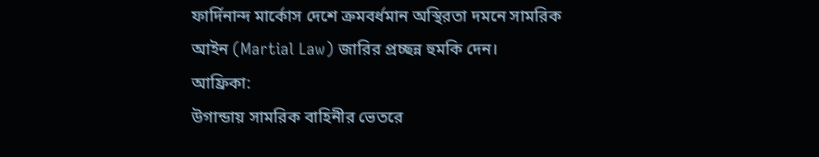ফার্দিনান্দ মার্কোস দেশে ক্রমবর্ধমান অস্থিরতা দমনে সামরিক
আইন (Martial Law) জারির প্রচ্ছন্ন হুমকি দেন।
আফ্রিকা:
উগান্ডায় সামরিক বাহিনীর ভেতরে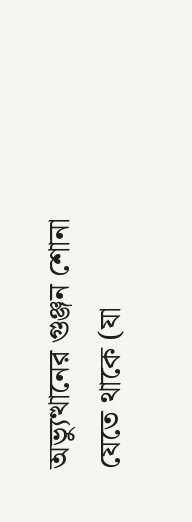অভ্যুত্থানের গুঞ্জন শোনা যেতে থাকে (যা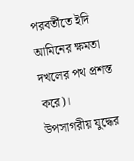পরবর্তীতে ইদি আমিনের ক্ষমতা দখলের পথ প্রশস্ত করে)।
উপসাগরীয় যুদ্ধের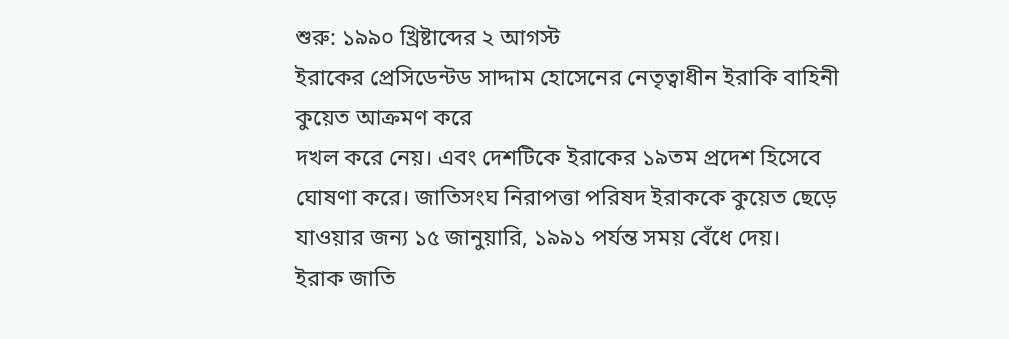শুরু: ১৯৯০ খ্রিষ্টাব্দের ২ আগস্ট
ইরাকের প্রেসিডেন্টড সাদ্দাম হোসেনের নেতৃত্বাধীন ইরাকি বাহিনী কুয়েত আক্রমণ করে
দখল করে নেয়। এবং দেশটিকে ইরাকের ১৯তম প্রদেশ হিসেবে ঘোষণা করে। জাতিসংঘ নিরাপত্তা পরিষদ ইরাককে কুয়েত ছেড়ে যাওয়ার জন্য ১৫ জানুয়ারি, ১৯৯১ পর্যন্ত সময় বেঁধে দেয়।
ইরাক জাতি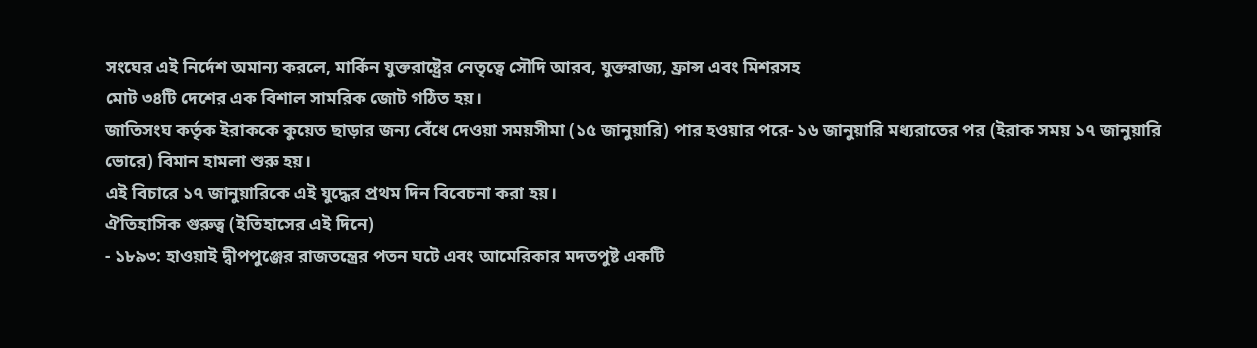সংঘের এই নির্দেশ অমান্য করলে, মার্কিন যুক্তরাষ্ট্রের নেতৃত্বে সৌদি আরব, যুক্তরাজ্য, ফ্রান্স এবং মিশরসহ
মোট ৩৪টি দেশের এক বিশাল সামরিক জোট গঠিত হয়।
জাতিসংঘ কর্তৃক ইরাককে কুয়েত ছাড়ার জন্য বেঁধে দেওয়া সময়সীমা (১৫ জানুয়ারি) পার হওয়ার পরে- ১৬ জানুয়ারি মধ্যরাতের পর (ইরাক সময় ১৭ জানুয়ারি ভোরে) বিমান হামলা শুরু হয়।
এই বিচারে ১৭ জানুয়ারিকে এই যুদ্ধের প্রথম দিন বিবেচনা করা হয়।
ঐতিহাসিক গুরুত্ব (ইতিহাসের এই দিনে)
- ১৮৯৩: হাওয়াই দ্বীপপুঞ্জের রাজতন্ত্রের পতন ঘটে এবং আমেরিকার মদতপুষ্ট একটি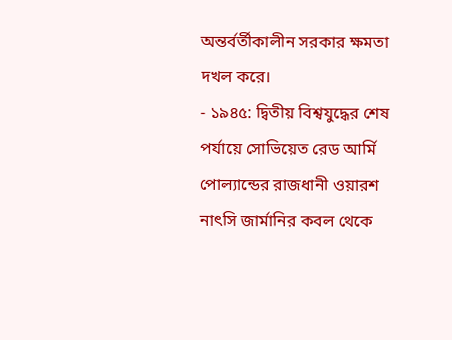অন্তর্বর্তীকালীন সরকার ক্ষমতা দখল করে।
- ১৯৪৫: দ্বিতীয় বিশ্বযুদ্ধের শেষ পর্যায়ে সোভিয়েত রেড আর্মি পোল্যান্ডের রাজধানী ওয়ারশ নাৎসি জার্মানির কবল থেকে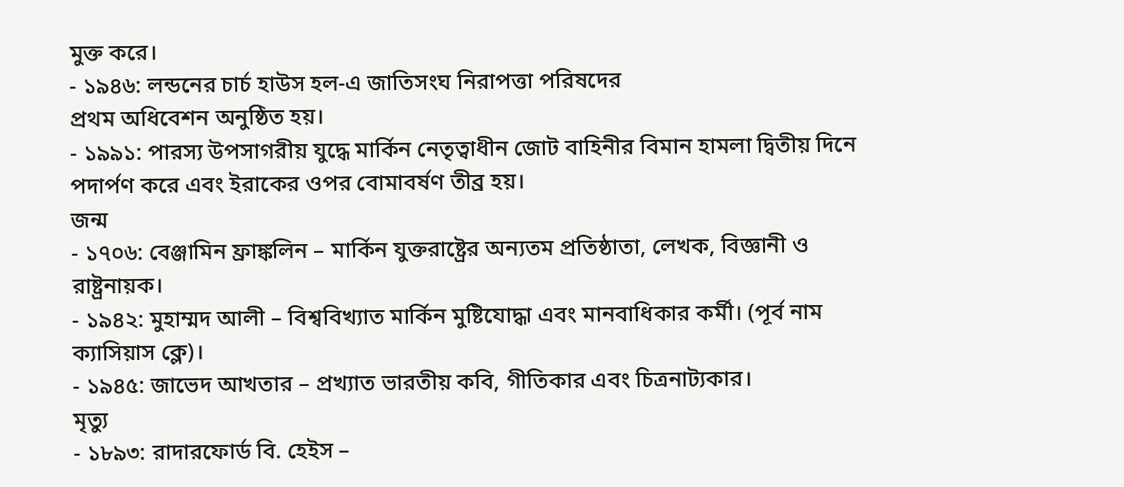মুক্ত করে।
- ১৯৪৬: লন্ডনের চার্চ হাউস হল-এ জাতিসংঘ নিরাপত্তা পরিষদের
প্রথম অধিবেশন অনুষ্ঠিত হয়।
- ১৯৯১: পারস্য উপসাগরীয় যুদ্ধে মার্কিন নেতৃত্বাধীন জোট বাহিনীর বিমান হামলা দ্বিতীয় দিনে পদার্পণ করে এবং ইরাকের ওপর বোমাবর্ষণ তীব্র হয়।
জন্ম
- ১৭০৬: বেঞ্জামিন ফ্রাঙ্কলিন – মার্কিন যুক্তরাষ্ট্রের অন্যতম প্রতিষ্ঠাতা, লেখক, বিজ্ঞানী ও রাষ্ট্রনায়ক।
- ১৯৪২: মুহাম্মদ আলী – বিশ্ববিখ্যাত মার্কিন মুষ্টিযোদ্ধা এবং মানবাধিকার কর্মী। (পূর্ব নাম ক্যাসিয়াস ক্লে)।
- ১৯৪৫: জাভেদ আখতার – প্রখ্যাত ভারতীয় কবি, গীতিকার এবং চিত্রনাট্যকার।
মৃত্যু
- ১৮৯৩: রাদারফোর্ড বি. হেইস –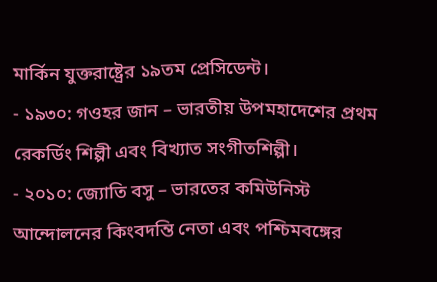মার্কিন যুক্তরাষ্ট্রের ১৯তম প্রেসিডেন্ট।
- ১৯৩০: গওহর জান – ভারতীয় উপমহাদেশের প্রথম রেকর্ডিং শিল্পী এবং বিখ্যাত সংগীতশিল্পী।
- ২০১০: জ্যোতি বসু – ভারতের কমিউনিস্ট আন্দোলনের কিংবদন্তি নেতা এবং পশ্চিমবঙ্গের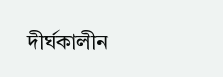দীর্ঘকালীন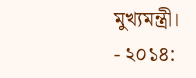মুখ্যমন্ত্রী।
- ২০১৪: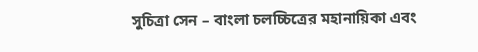সুচিত্রা সেন – বাংলা চলচ্চিত্রের মহানায়িকা এবং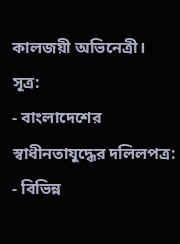কালজয়ী অভিনেত্রী।
সূত্র:
- বাংলাদেশের স্বাধীনতাযুদ্ধের দলিলপত্র:
- বিভিন্ন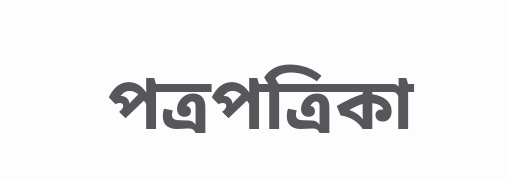পত্রপত্রিকা